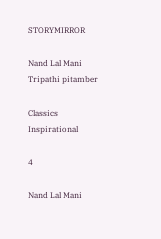STORYMIRROR

Nand Lal Mani Tripathi pitamber

Classics Inspirational

4

Nand Lal Mani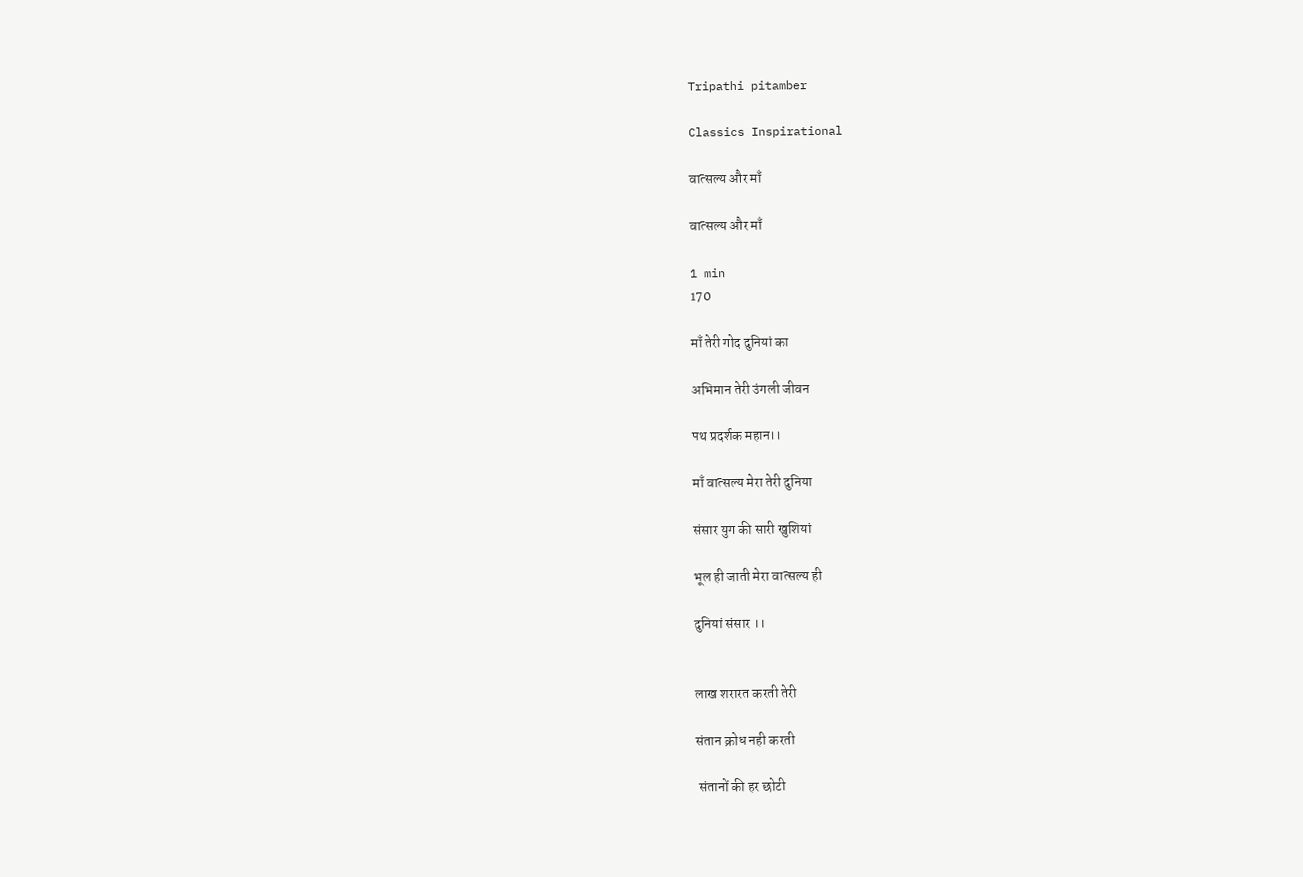Tripathi pitamber

Classics Inspirational

वात्सल्य और माँ

वात्सल्य और माँ

1 min
170

माँ तेरी गोद दुनियां का

अभिमान तेरी उंगली जीवन

पथ प्रदर्शक महान।।

माँ वात्सल्य मेरा तेरी दुनिया

संसार युग की सारी खुशियां

भूल ही जाती मेरा वात्सल्य ही

दुनियां संसार ।।


लाख शरारत करती तेरी

संतान क्रोध नही करती

 संतानों की हर छोटी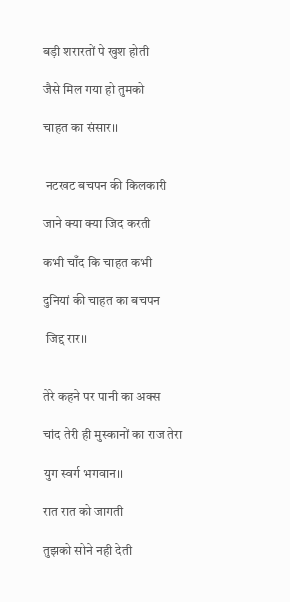बड़ी शरारतों पे खुश होती

जैसे मिल गया हो तुमको

चाहत का संसार।।


 नटखट बचपन की किलकारी

जाने क्या क्या जिद करती

कभी चाँद कि चाहत कभी

दुनियां की चाहत का बचपन

 जिद्द रार।।


तेरे कहने पर पानी का अक्स

चांद तेरी ही मुस्कानों का राज तेरा

युग स्वर्ग भगवान।।

रात रात को जागती

तुझको सोने नही देती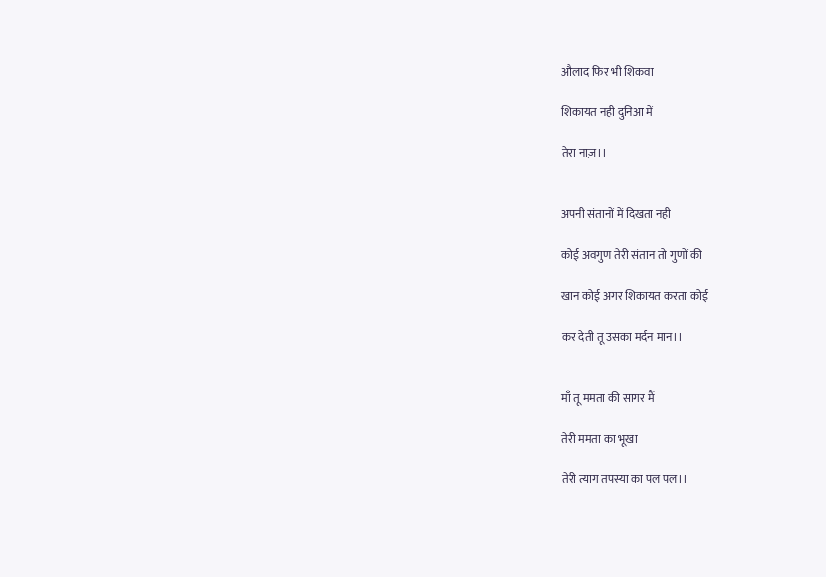औलाद फिर भी शिकवा

शिकायत नही दुनिआ में

तेरा नाज़।।


अपनी संतानों में दिखता नही

कोई अवगुण तेरी संतान तो गुणों की

खान कोई अगर शिकायत करता कोई

कर देती तू उसका मर्दन मान।।


माँ तू ममता की सागर मैं

तेरी ममता का भूखा

तेरी त्याग तपस्या का पल पल।।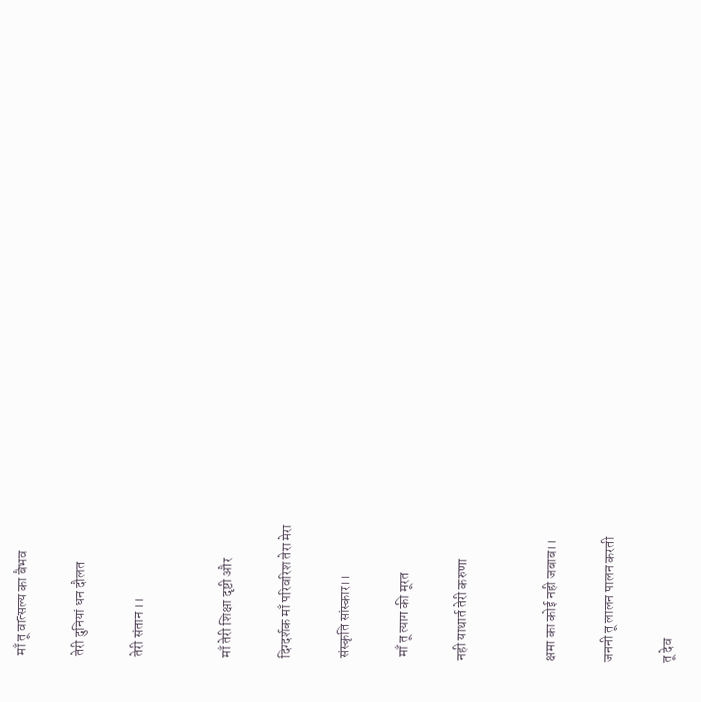माँ तू वात्सल्य का बैभव

तेरी दुनियां धन दौलत

तेरी संतान ।।


माँ तेरी शिक्षा दृष्टी और

दिग्दर्शक माँ परिवरिश तेरा मेरा

संस्कृति सांस्कार।।

 माँ तू त्याग की मूरत

नही याथार्त तेरी करुणा


क्षमा का कोई नही जबाब।।

जननी तू लालन पालन करती

तू देव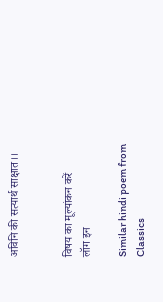अविनि की सत्यार्थ साक्षात।।


विषय का मूल्यांकन करें
लॉग इन

Similar hindi poem from Classics